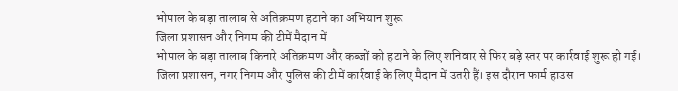भोपाल के बड़ा तालाब से अतिक्रमण हटाने का अभियान शुरू
जिला प्रशासन और निगम की टीमें मैदान में
भोपाल के बड़ा तालाब किनारे अतिक्रमण और कब्जों को हटाने के लिए शनिवार से फिर बड़े स्तर पर कार्रवाई शुरू हो गई। जिला प्रशासन, नगर निगम और पुलिस की टीमें कार्रवाई के लिए मैदान में उतरी हैं। इस दौरान फार्म हाउस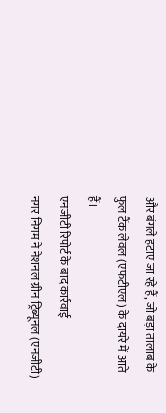और बंगले हटाए जा रहे हैं, जो बड़ा तालाब के फुल टैंक लेवल (एफटीएल) के दायरे में आते हैं।
एनजीटी रिपोर्ट के बाद कार्रवाई
नगर निगम ने नेशनल ग्रीन ट्रिब्यूनल (एनजीटी)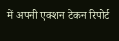में अपनी एक्शन टेकन रिपोर्ट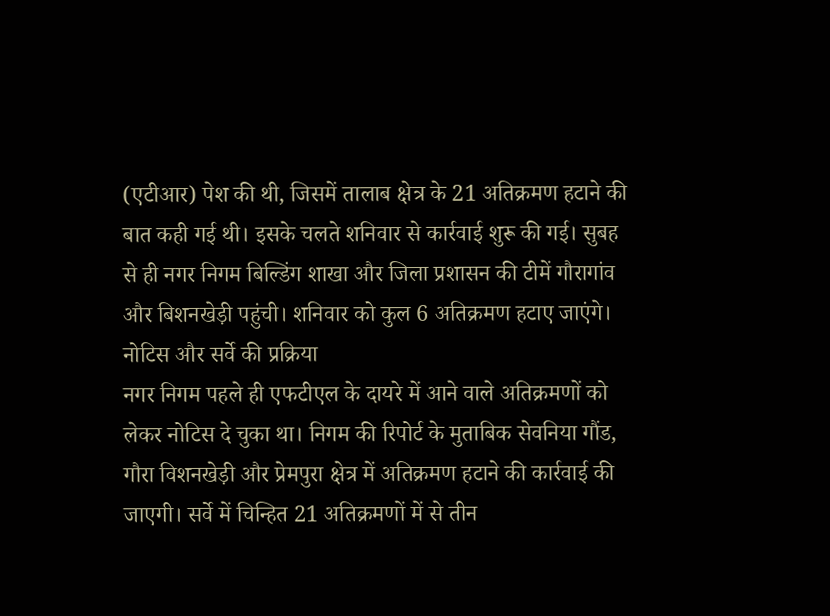(एटीआर) पेश की थी, जिसमें तालाब क्षेत्र के 21 अतिक्रमण हटाने की बात कही गई थी। इसके चलते शनिवार से कार्रवाई शुरू की गई। सुबह से ही नगर निगम बिल्डिंग शाखा और जिला प्रशासन की टीमें गौरागांव और बिशनखेड़ी पहुंची। शनिवार को कुल 6 अतिक्रमण हटाए जाएंगे।
नोटिस और सर्वे की प्रक्रिया
नगर निगम पहले ही एफटीएल के दायरे में आने वाले अतिक्रमणों को लेकर नोटिस दे चुका था। निगम की रिपोर्ट के मुताबिक सेवनिया गौंड, गौरा विशनखेड़ी और प्रेमपुरा क्षेत्र में अतिक्रमण हटाने की कार्रवाई की जाएगी। सर्वे में चिन्हित 21 अतिक्रमणों में से तीन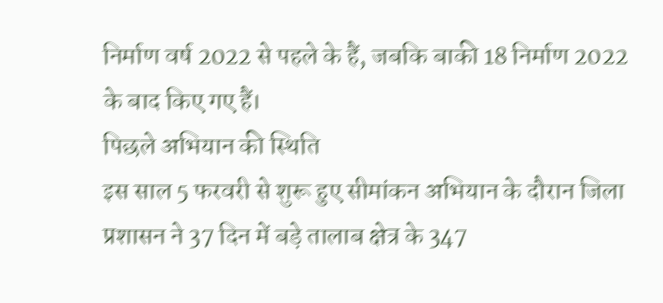निर्माण वर्ष 2022 से पहले के हैं, जबकि बाकी 18 निर्माण 2022 के बाद किए गए हैं।
पिछले अभियान की स्थिति
इस साल 5 फरवरी से शुरू हुए सीमांकन अभियान के दौरान जिला प्रशासन ने 37 दिन में बड़े तालाब क्षेत्र के 347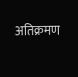अतिक्रमण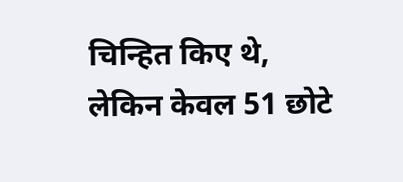चिन्हित किए थे, लेकिन केवल 51 छोटे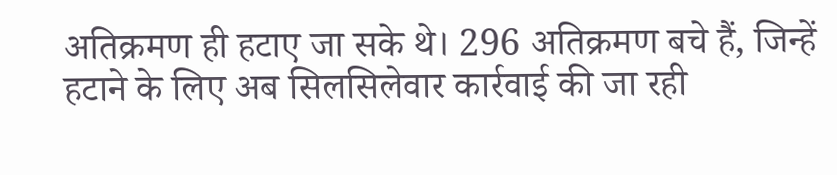अतिक्रमण ही हटाए जा सके थे। 296 अतिक्रमण बचे हैं, जिन्हें हटाने के लिए अब सिलसिलेवार कार्रवाई की जा रही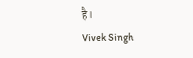है।
Vivek Singh